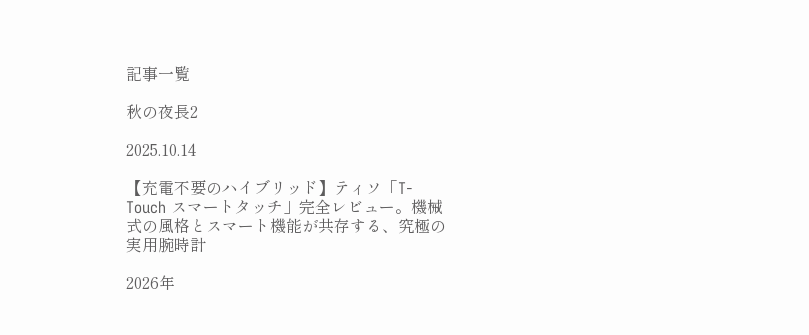記事一覧

秋の夜長2

2025.10.14

【充電不要のハイブリッド】ティソ「T-Touch スマートタッチ」完全レビュー。機械式の風格とスマート機能が共存する、究極の実用腕時計

2026年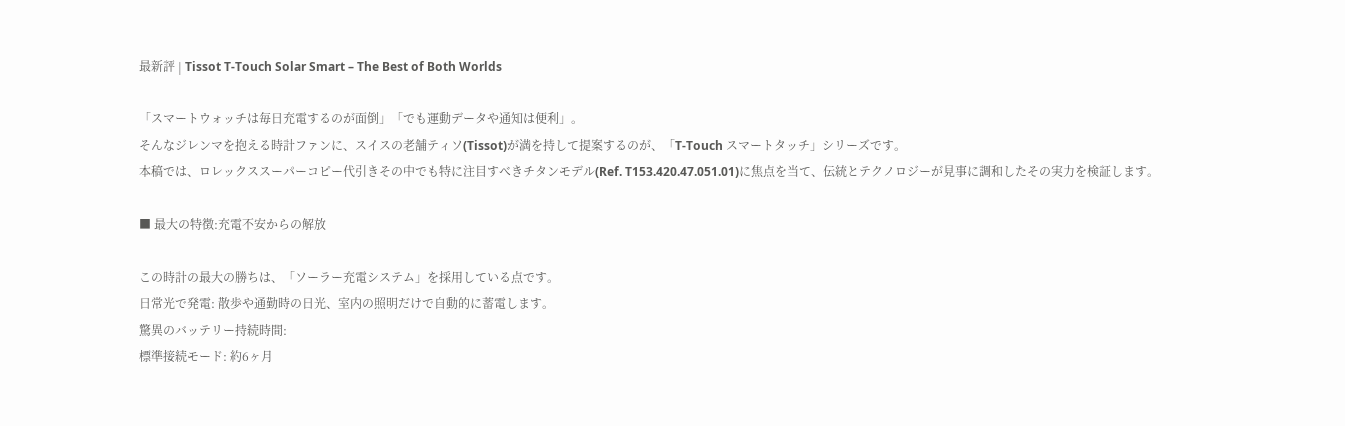最新評 | Tissot T-Touch Solar Smart – The Best of Both Worlds

「スマートウォッチは毎日充電するのが面倒」「でも運動データや通知は便利」。
そんなジレンマを抱える時計ファンに、スイスの老舗ティソ(Tissot)が満を持して提案するのが、「T-Touch スマートタッチ」シリーズです。
本稿では、ロレックススーパーコピー代引きその中でも特に注目すべきチタンモデル(Ref. T153.420.47.051.01)に焦点を当て、伝統とテクノロジーが見事に調和したその実力を検証します。

■ 最大の特徴:充電不安からの解放

この時計の最大の勝ちは、「ソーラー充電システム」を採用している点です。
日常光で発電: 散歩や通勤時の日光、室内の照明だけで自動的に蓄電します。
驚異のバッテリー持続時間:
標準接続モード: 約6ヶ月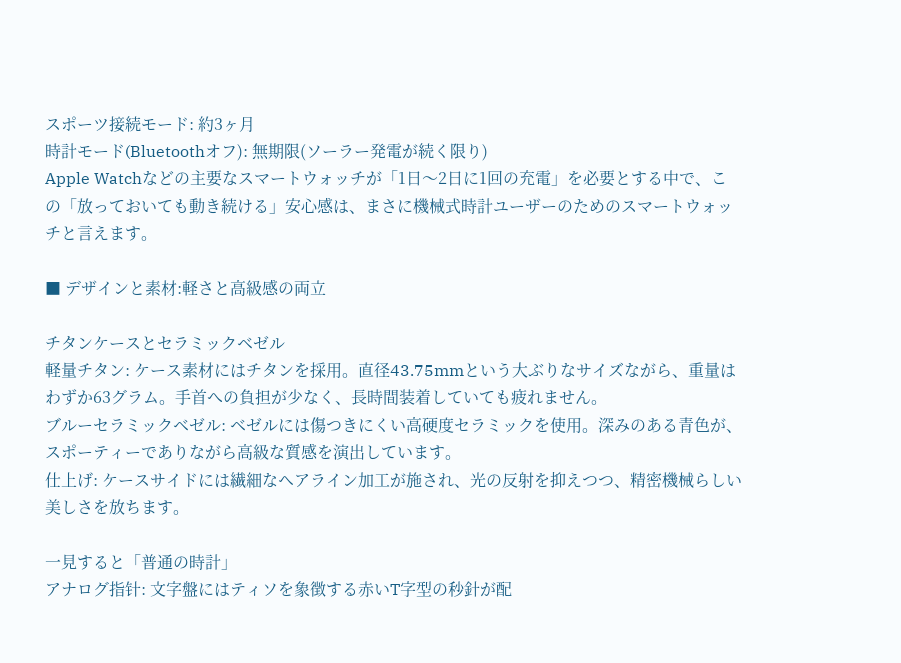スポーツ接続モード: 約3ヶ月
時計モード(Bluetoothオフ): 無期限(ソーラー発電が続く限り)
Apple Watchなどの主要なスマートウォッチが「1日〜2日に1回の充電」を必要とする中で、この「放っておいても動き続ける」安心感は、まさに機械式時計ユーザーのためのスマートウォッチと言えます。

■ デザインと素材:軽さと高級感の両立

チタンケースとセラミックベゼル
軽量チタン: ケース素材にはチタンを採用。直径43.75mmという大ぶりなサイズながら、重量はわずか63グラム。手首への負担が少なく、長時間装着していても疲れません。
ブルーセラミックベゼル: ベゼルには傷つきにくい高硬度セラミックを使用。深みのある青色が、スポーティーでありながら高級な質感を演出しています。
仕上げ: ケースサイドには繊細なヘアライン加工が施され、光の反射を抑えつつ、精密機械らしい美しさを放ちます。

一見すると「普通の時計」
アナログ指针: 文字盤にはティソを象徴する赤いT字型の秒針が配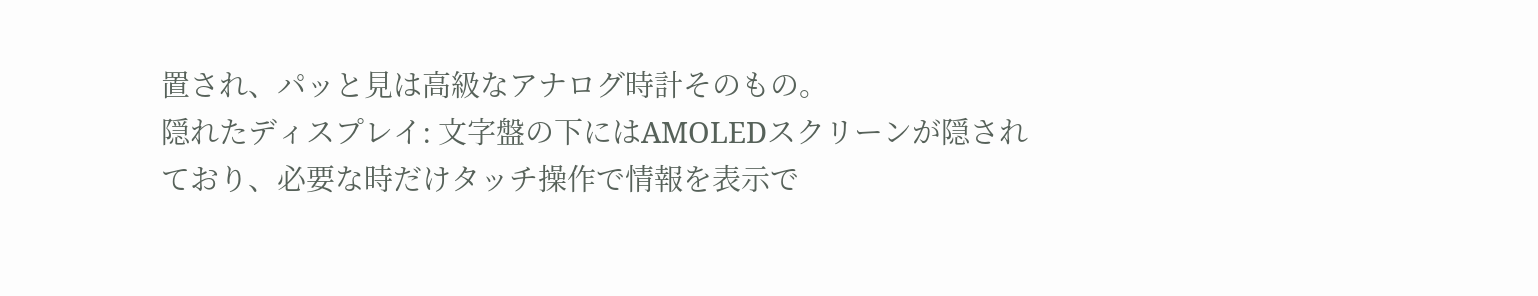置され、パッと見は高級なアナログ時計そのもの。
隠れたディスプレイ: 文字盤の下にはAMOLEDスクリーンが隠されており、必要な時だけタッチ操作で情報を表示で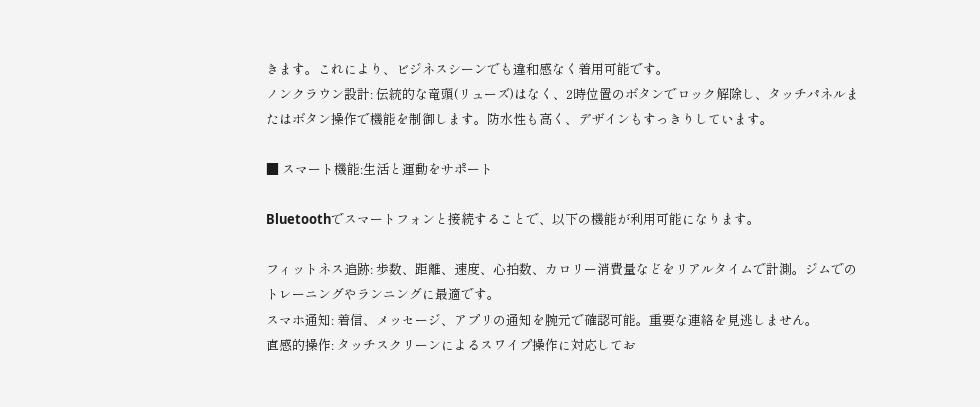きます。これにより、ビジネスシーンでも違和感なく着用可能です。
ノンクラウン設計: 伝統的な竜頭(リューズ)はなく、2時位置のボタンでロック解除し、タッチパネルまたはボタン操作で機能を制御します。防水性も高く、デザインもすっきりしています。

■ スマート機能:生活と運動をサポート

Bluetoothでスマートフォンと接続することで、以下の機能が利用可能になります。

フィットネス追跡: 歩数、距離、速度、心拍数、カロリー消費量などをリアルタイムで計測。ジムでのトレーニングやランニングに最適です。
スマホ通知: 着信、メッセージ、アプリの通知を腕元で確認可能。重要な連絡を見逃しません。
直感的操作: タッチスクリーンによるスワイプ操作に対応してお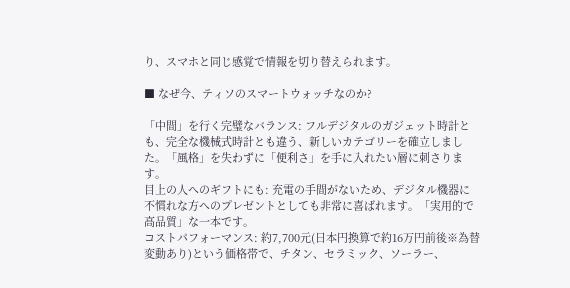り、スマホと同じ感覚で情報を切り替えられます。

■ なぜ今、ティソのスマートウォッチなのか?

「中間」を行く完璧なバランス: フルデジタルのガジェット時計とも、完全な機械式時計とも違う、新しいカテゴリーを確立しました。「風格」を失わずに「便利さ」を手に入れたい層に刺さります。
目上の人へのギフトにも: 充電の手間がないため、デジタル機器に不慣れな方へのプレゼントとしても非常に喜ばれます。「実用的で高品質」な一本です。
コストパフォーマンス: 約7,700元(日本円換算で約16万円前後※為替変動あり)という価格帯で、チタン、セラミック、ソーラー、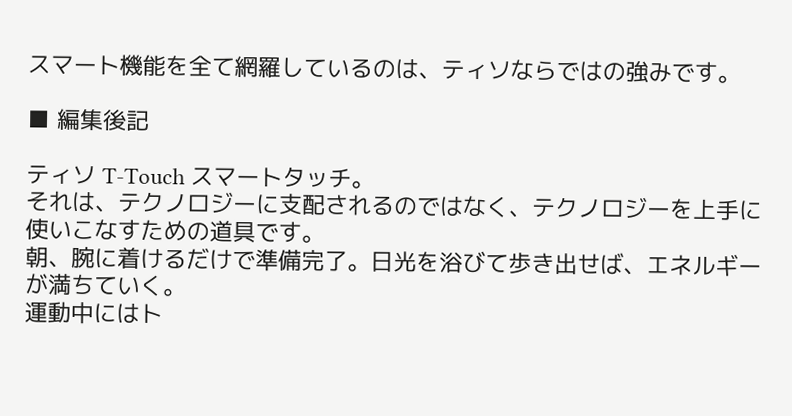スマート機能を全て網羅しているのは、ティソならではの強みです。

■ 編集後記

ティソ T-Touch スマートタッチ。
それは、テクノロジーに支配されるのではなく、テクノロジーを上手に使いこなすための道具です。
朝、腕に着けるだけで準備完了。日光を浴びて歩き出せば、エネルギーが満ちていく。
運動中にはト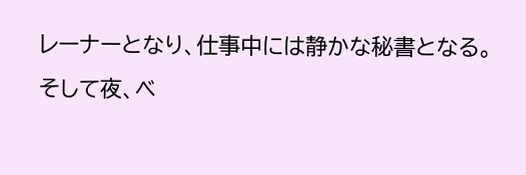レーナーとなり、仕事中には静かな秘書となる。
そして夜、ベ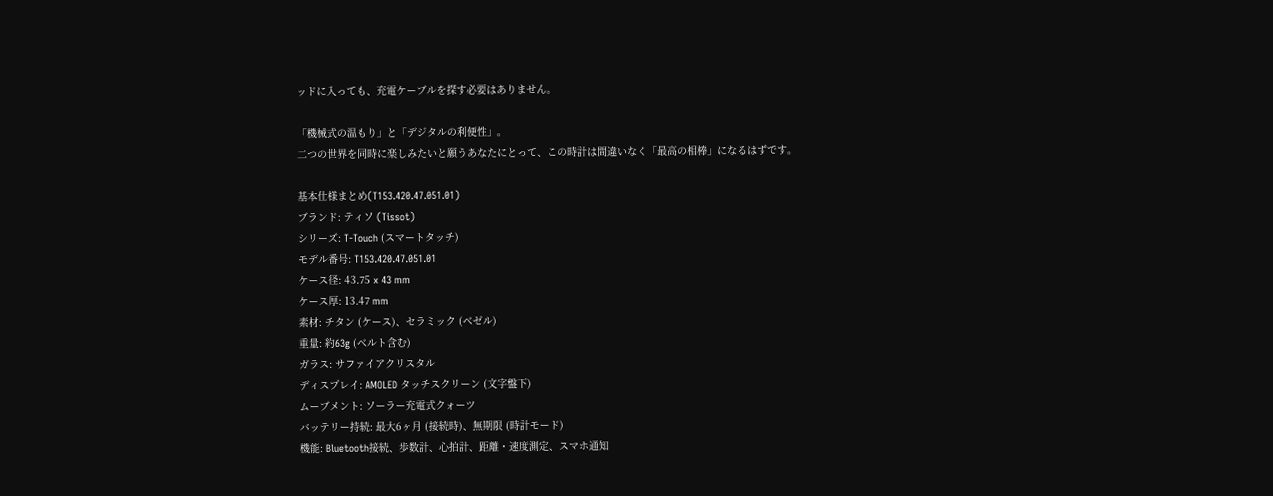ッドに入っても、充電ケーブルを探す必要はありません。

「機械式の温もり」と「デジタルの利便性」。
二つの世界を同時に楽しみたいと願うあなたにとって、この時計は間違いなく「最高の相棒」になるはずです。

基本仕様まとめ(T153.420.47.051.01)
ブランド: ティソ (Tissot)
シリーズ: T-Touch (スマートタッチ)
モデル番号: T153.420.47.051.01
ケース径: 43.75 x 43 mm
ケース厚: 13.47 mm
素材: チタン (ケース)、セラミック (ベゼル)
重量: 約63g (ベルト含む)
ガラス: サファイアクリスタル
ディスプレイ: AMOLED タッチスクリーン (文字盤下)
ムーブメント: ソーラー充電式クォーツ
バッテリー持続: 最大6ヶ月 (接続時)、無期限 (時計モード)
機能: Bluetooth接続、歩数計、心拍計、距離・速度測定、スマホ通知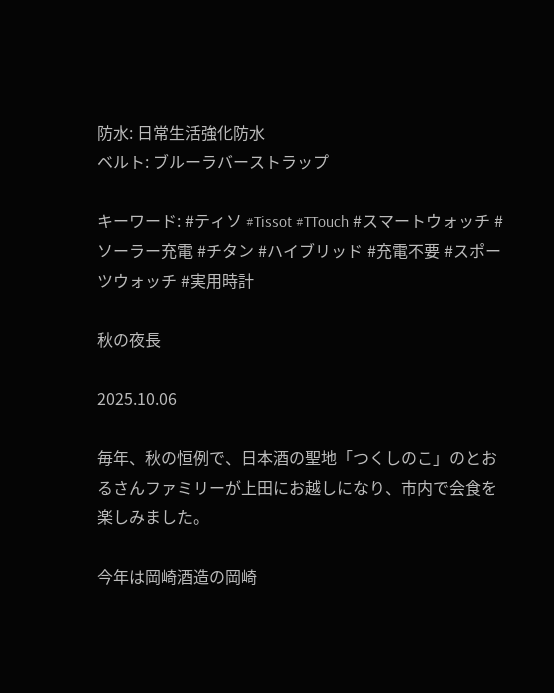防水: 日常生活強化防水
ベルト: ブルーラバーストラップ

キーワード: #ティソ #Tissot #TTouch #スマートウォッチ #ソーラー充電 #チタン #ハイブリッド #充電不要 #スポーツウォッチ #実用時計

秋の夜長

2025.10.06

毎年、秋の恒例で、日本酒の聖地「つくしのこ」のとおるさんファミリーが上田にお越しになり、市内で会食を楽しみました。

今年は岡崎酒造の岡崎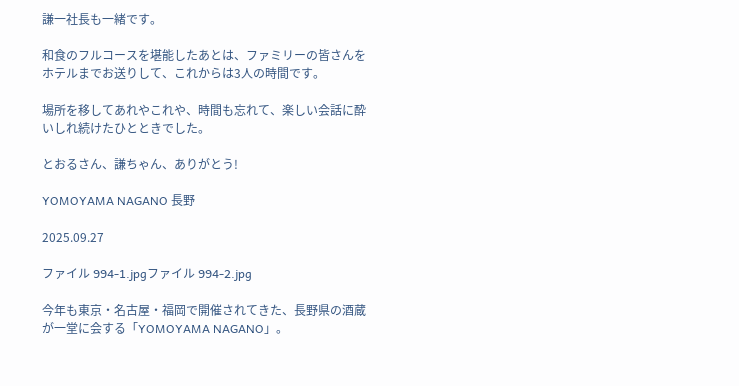謙一社長も一緒です。

和食のフルコースを堪能したあとは、ファミリーの皆さんをホテルまでお送りして、これからは3人の時間です。

場所を移してあれやこれや、時間も忘れて、楽しい会話に酔いしれ続けたひとときでした。

とおるさん、謙ちゃん、ありがとう!

YOMOYAMA NAGANO 長野

2025.09.27

ファイル 994-1.jpgファイル 994-2.jpg

今年も東京・名古屋・福岡で開催されてきた、長野県の酒蔵が一堂に会する「YOMOYAMA NAGANO」。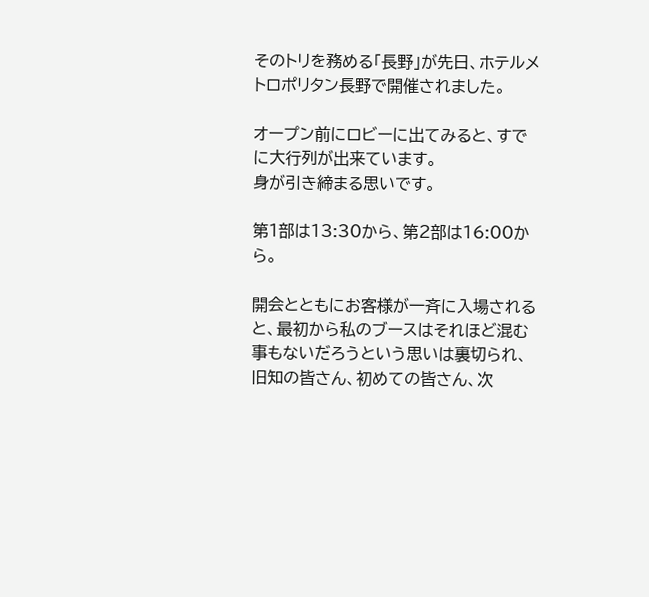そのトリを務める「長野」が先日、ホテルメトロポリタン長野で開催されました。

オープン前にロビーに出てみると、すでに大行列が出来ています。
身が引き締まる思いです。

第1部は13:30から、第2部は16:00から。

開会とともにお客様が一斉に入場されると、最初から私のブースはそれほど混む事もないだろうという思いは裏切られ、旧知の皆さん、初めての皆さん、次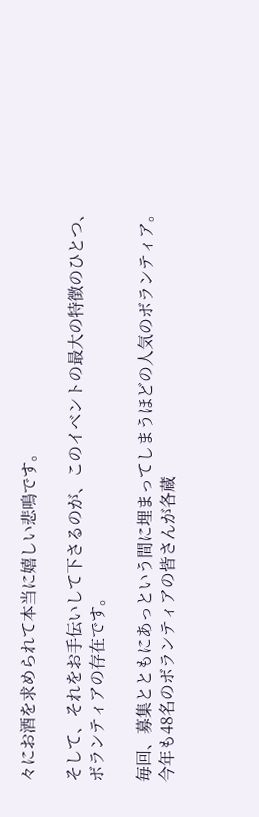々にお酒を求められて本当に嬉しい悲鳴です。

そして、それをお手伝いして下さるのが、このイベントの最大の特徴のひとつ、ボランティアの存在です。

毎回、募集とともにあっという間に埋まってしまうほどの人気のボランティア。
今年も48名のボランティアの皆さんが各蔵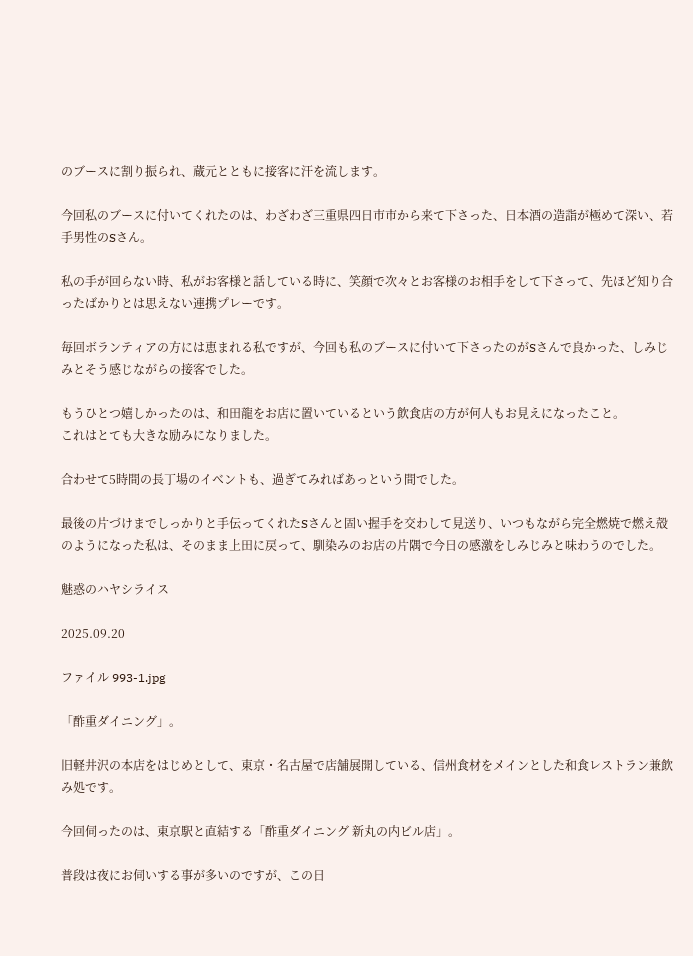のブースに割り振られ、蔵元とともに接客に汗を流します。

今回私のブースに付いてくれたのは、わざわざ三重県四日市市から来て下さった、日本酒の造詣が極めて深い、若手男性のSさん。

私の手が回らない時、私がお客様と話している時に、笑顔で次々とお客様のお相手をして下さって、先ほど知り合ったばかりとは思えない連携プレーです。

毎回ボランティアの方には恵まれる私ですが、今回も私のブースに付いて下さったのがSさんで良かった、しみじみとそう感じながらの接客でした。

もうひとつ嬉しかったのは、和田龍をお店に置いているという飲食店の方が何人もお見えになったこと。
これはとても大きな励みになりました。

合わせて5時間の長丁場のイベントも、過ぎてみればあっという間でした。

最後の片づけまでしっかりと手伝ってくれたSさんと固い握手を交わして見送り、いつもながら完全燃焼で燃え殻のようになった私は、そのまま上田に戻って、馴染みのお店の片隅で今日の感激をしみじみと味わうのでした。

魅惑のハヤシライス

2025.09.20

ファイル 993-1.jpg

「酢重ダイニング」。

旧軽井沢の本店をはじめとして、東京・名古屋で店舗展開している、信州食材をメインとした和食レストラン兼飲み処です。

今回伺ったのは、東京駅と直結する「酢重ダイニング 新丸の内ビル店」。

普段は夜にお伺いする事が多いのですが、この日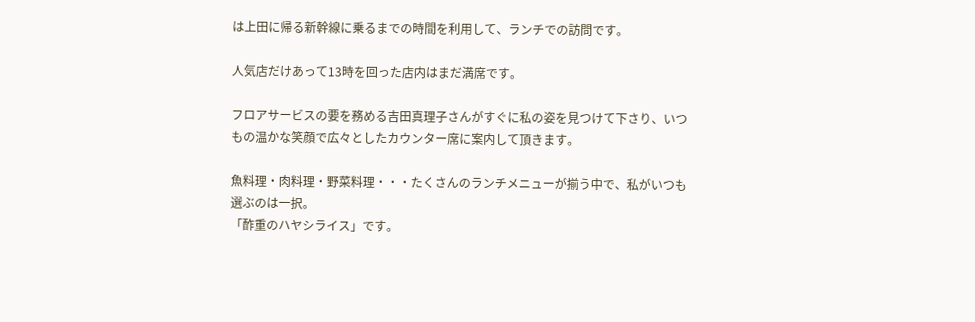は上田に帰る新幹線に乗るまでの時間を利用して、ランチでの訪問です。

人気店だけあって13時を回った店内はまだ満席です。

フロアサービスの要を務める吉田真理子さんがすぐに私の姿を見つけて下さり、いつもの温かな笑顔で広々としたカウンター席に案内して頂きます。

魚料理・肉料理・野菜料理・・・たくさんのランチメニューが揃う中で、私がいつも選ぶのは一択。
「酢重のハヤシライス」です。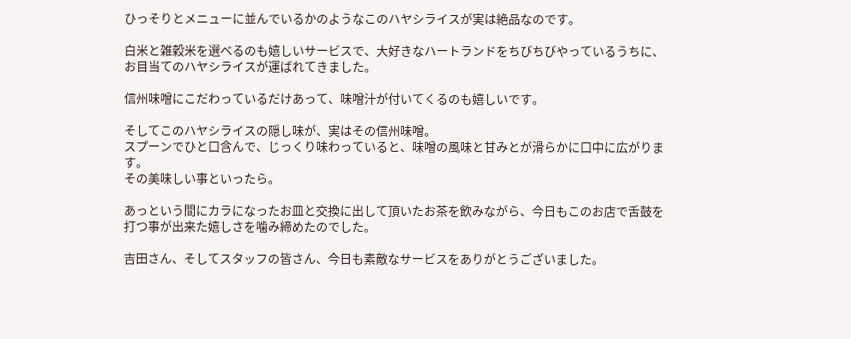ひっそりとメニューに並んでいるかのようなこのハヤシライスが実は絶品なのです。

白米と雑穀米を選べるのも嬉しいサービスで、大好きなハートランドをちびちびやっているうちに、お目当てのハヤシライスが運ばれてきました。

信州味噌にこだわっているだけあって、味噌汁が付いてくるのも嬉しいです。

そしてこのハヤシライスの隠し味が、実はその信州味噌。
スプーンでひと口含んで、じっくり味わっていると、味噌の風味と甘みとが滑らかに口中に広がります。
その美味しい事といったら。

あっという間にカラになったお皿と交換に出して頂いたお茶を飲みながら、今日もこのお店で舌鼓を打つ事が出来た嬉しさを噛み締めたのでした。

吉田さん、そしてスタッフの皆さん、今日も素敵なサービスをありがとうございました。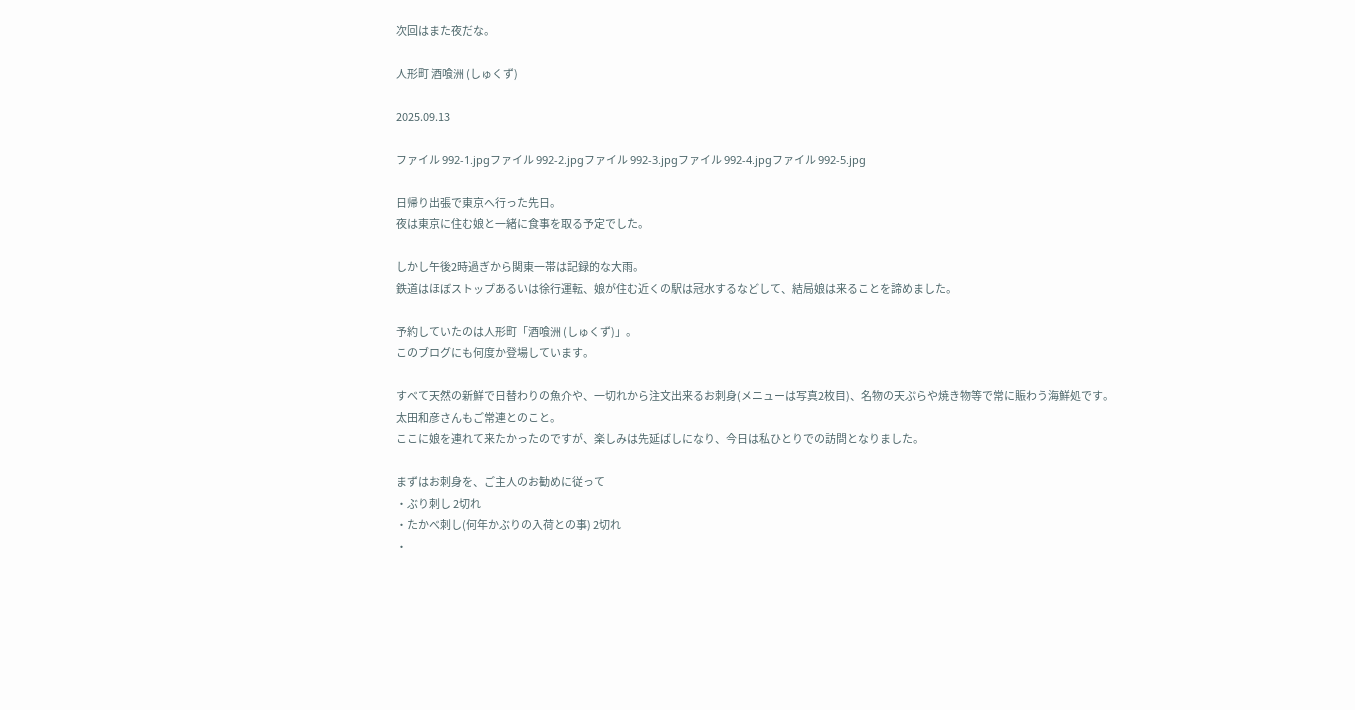次回はまた夜だな。

人形町 酒喰洲 (しゅくず)

2025.09.13

ファイル 992-1.jpgファイル 992-2.jpgファイル 992-3.jpgファイル 992-4.jpgファイル 992-5.jpg

日帰り出張で東京へ行った先日。
夜は東京に住む娘と一緒に食事を取る予定でした。

しかし午後2時過ぎから関東一帯は記録的な大雨。
鉄道はほぼストップあるいは徐行運転、娘が住む近くの駅は冠水するなどして、結局娘は来ることを諦めました。

予約していたのは人形町「酒喰洲 (しゅくず)」。
このブログにも何度か登場しています。

すべて天然の新鮮で日替わりの魚介や、一切れから注文出来るお刺身(メニューは写真2枚目)、名物の天ぷらや焼き物等で常に賑わう海鮮処です。
太田和彦さんもご常連とのこと。
ここに娘を連れて来たかったのですが、楽しみは先延ばしになり、今日は私ひとりでの訪問となりました。

まずはお刺身を、ご主人のお勧めに従って
・ぶり刺し 2切れ
・たかべ刺し(何年かぶりの入荷との事) 2切れ
・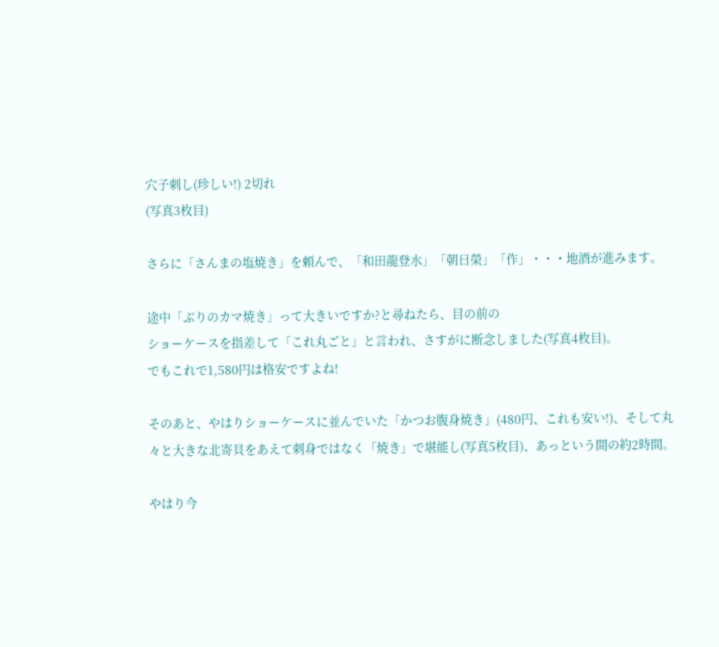穴子刺し(珍しい!) 2切れ
(写真3枚目)

さらに「さんまの塩焼き」を頼んで、「和田龍登水」「朝日榮」「作」・・・地酒が進みます。

途中「ぶりのカマ焼き」って大きいですか?と尋ねたら、目の前の
ショーケースを指差して「これ丸ごと」と言われ、さすがに断念しました(写真4枚目)。
でもこれで1,580円は格安ですよね!

そのあと、やはりショーケースに並んでいた「かつお腹身焼き」(480円、これも安い!)、そして丸々と大きな北寄貝をあえて刺身ではなく「焼き」で堪能し(写真5枚目)、あっという間の約2時間。

やはり今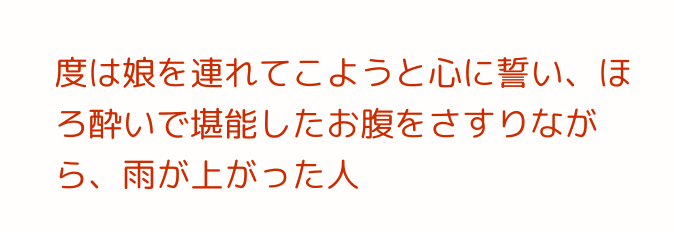度は娘を連れてこようと心に誓い、ほろ酔いで堪能したお腹をさすりながら、雨が上がった人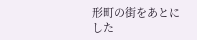形町の街をあとにした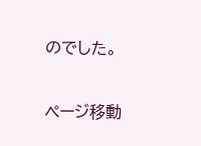のでした。

ページ移動